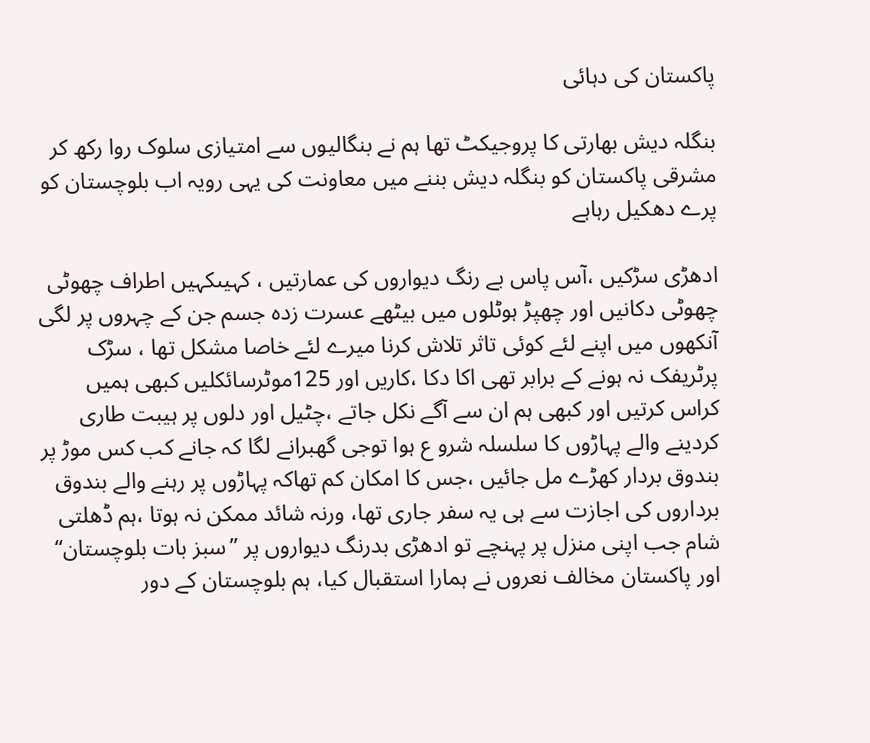پاکستان کی دہائی

بنگلہ دیش بھارتی کا پروجیکٹ تھا ہم نے بنگالیوں سے امتیازی سلوک روا رکھ کر مشرقی پاکستان کو بنگلہ دیش بننے میں معاونت کی یہی رویہ اب بلوچستان کو پرے دھکیل رہاہے

ادھڑی سڑکیں ،آس پاس بے رنگ دیواروں کی عمارتیں ، کہیںکہیں اطراف چھوٹی چھوٹی دکانیں اور چھپڑ ہوٹلوں میں بیٹھے عسرت زدہ جسم جن کے چہروں پر لگی آنکھوں میں اپنے لئے کوئی تاثر تلاش کرنا میرے لئے خاصا مشکل تھا ، سڑک پرٹریفک نہ ہونے کے برابر تھی اکا دکا ،کاریں اور 125موٹرسائکلیں کبھی ہمیں کراس کرتیں اور کبھی ہم ان سے آگے نکل جاتے ،چٹیل اور دلوں پر ہیبت طاری کردینے والے پہاڑوں کا سلسلہ شرو ع ہوا توجی گھبرانے لگا کہ جانے کب کس موڑ پر بندوق بردار کھڑے مل جائیں ،جس کا امکان کم تھاکہ پہاڑوں پر رہنے والے بندوق برداروں کی اجازت سے ہی یہ سفر جاری تھا، ورنہ شائد ممکن نہ ہوتا ،ہم ڈھلتی شام جب اپنی منزل پر پہنچے تو ادھڑی بدرنگ دیواروں پر ’’سبز بات بلوچستان‘‘ اور پاکستان مخالف نعروں نے ہمارا استقبال کیا، ہم بلوچستان کے دور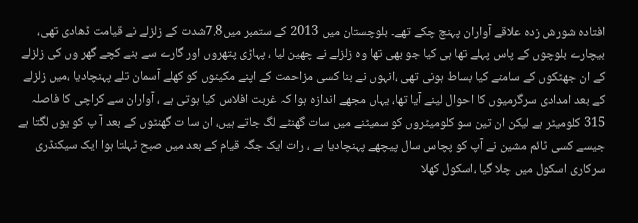افتادہ شورش زدہ علاقے آواران پہنچ چکے تھے۔ بلوچستان میں 2013 کے ستمبر میں7.8شدت کے زلزلے نے قیامت ڈھادی تھی، بیچارے بلوچوں کے پاس پہلے تھا ہی کیا جو بھی تھا وہ زلزلے نے چھین لیا ، پہاڑی پتھروں اور گارے سے بنے کچے گھر وں کی زلزلے کے ان جھٹکوں کے سامنے کیا بساط ہونی تھی ،انہوں نے بنا کسی مزاحمت کے اپنے مکینوں کو کھلے آسمان تلے پہنچادیا ،میں زلزلے کے بعد امدادی سرگرمیوں کا احوال لینے آیا تھا، یہاں مجھے اندازہ ہوا کہ غربت افلاس کیا ہوتی ہے ، آواران سے کراچی کا فاصلہ 315 کلومیٹر ہے لیکن ان تین سو کلومیٹروں کو سمیٹنے میں سات گھنٹے لگ جاتے ہیں، ان سا ت گھنٹوں کے بعد آ پ کو یوں لگتا ہے جیسے کسی ٹائم مشین نے آپ کو پچاس سال پیچھے پہنچادیا ہے ، رات ایک جگہ قیام کے بعد میں صبح ٹہلتا ہوا ایک سیکنڈری سرکاری اسکول میں چلا گیا ،اسکول کھلا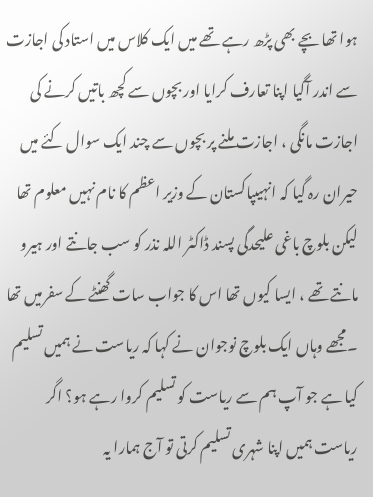ہوا تھا بچے بھی پڑھ رہے تھے میں ایک کلاس میں استاد کی اجازت سے اندر آگیا اپنا تعارف کرایا اور بچوں سے کچھ باتیں کرنے کی اجازت مانگی ، اجازت ملنے پر بچوں سے چند ایک سوال کئے میں حیران رہ گیا کہ انہیںپاکستان کے وزیر اعظم کا نام نہیں معلوم تھا لیکن بلوچ باغی علیحدگی پسند ڈاکٹر اللہ نذر کو سب جانتے اور ہیرو مانتے تھے ، ایسا کیوں تھا اس کا جواب سات گھنٹے کے سفرمیں تھا ۔مجھے وہاں ایک بلوچ نوجوان نے کہا کہ ریاست نے ہمیں تسلیم کیا ہے جو آپ ہم سے ریاست کو تسلیم کروا رہے ہو؟ اگر ریاست ہمیں اپنا شہری تسلیم کرتی تو آج ہمارا یہ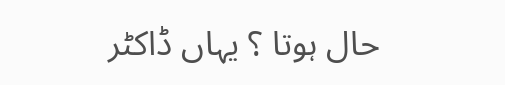حال ہوتا ؟ یہاں ڈاکٹر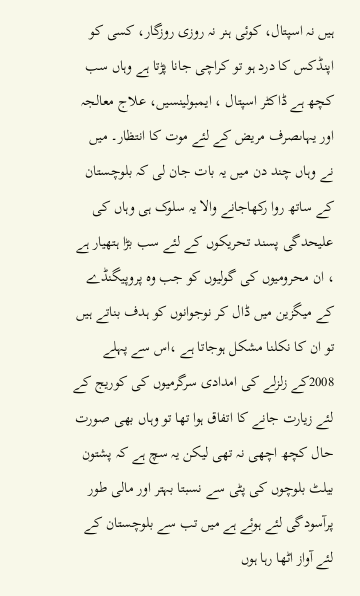ہیں نہ اسپتال، کوئی ہنر نہ روزی روزگار، کسی کو اپنڈکس کا درد ہو تو کراچی جانا پڑتا ہے وہاں سب کچھ ہے ڈاکٹر اسپتال ، ایمبولینسیں، علاج معالجہ اور یہاںصرف مریض کے لئے موت کا انتظار۔ میں نے وہاں چند دن میں یہ بات جان لی کہ بلوچستان کے ساتھ روا رکھاجانے والا یہ سلوک ہی وہاں کی علیحدگی پسند تحریکوں کے لئے سب بڑا ہتھیار ہے ، ان محرومیوں کی گولیوں کو جب وہ پروپیگنڈے کے میگزین میں ڈال کر نوجوانوں کو ہدف بناتے ہیں تو ان کا نکلنا مشکل ہوجاتا ہے ،اس سے پہلے 2008کے زلزلے کی امدادی سرگرمیوں کی کوریج کے لئے زیارت جانے کا اتفاق ہوا تھا تو وہاں بھی صورت حال کچھ اچھی نہ تھی لیکن یہ سچ ہے کہ پشتون بیلٹ بلوچوں کی پٹی سے نسبتا بہتر اور مالی طور پرآسودگی لئے ہوئے ہے میں تب سے بلوچستان کے لئے آواز اٹھا رہا ہوں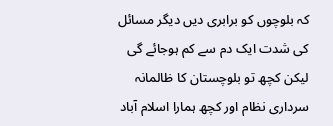کہ بلوچوں کو برابری دیں دیگر مسائل کی شدت ایک دم سے کم ہوجائے گی لیکن کچھ تو بلوچستان کا ظالمانہ سرداری نظام اور کچھ ہمارا اسلام آباد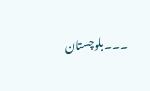۔۔۔بلوچستان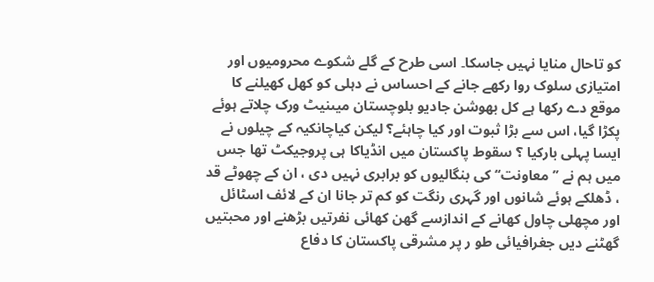کو تاحال منایا نہیں جاسکا۔ اسی طرح کے گلے شکوے محرومیوں اور امتیازی سلوک روا رکھے جانے کے احساس نے دہلی کو کھل کھیلنے کا موقع دے رکھا ہے کل بھوشن جادیو بلوچستان میںنیٹ ورک چلاتے ہوئے پکڑا گیا، اس سے بڑا ثبوت اور کیا چاہئے؟ لیکن کیاچانکیہ کے چیلوں نے ایسا پہلی بارکیا ؟ سقوط پاکستان میں انڈیاکا ہی پروجیکٹ تھا جس میں ہم نے ’’معاونت‘‘ کی بنگالیوں کو برابری نہیں دی ، ان کے چھوٹے قد ، ڈھلکے ہوئے شانوں اور گہری رنگت کو کم تر جانا ان کے لائف اسٹائل اور مچھلی چاول کھانے کے اندازسے گھن کھائی نفرتیں بڑھنے اور محبتیں گھٹنے دیں جغرافیائی طو ر پر مشرقی پاکستان کا دفاع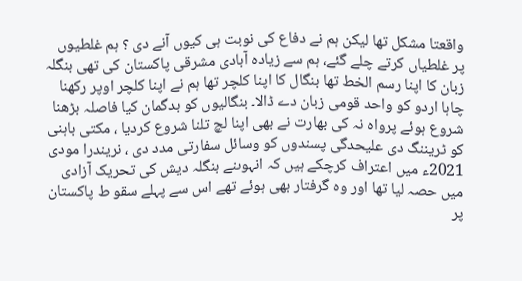واقعتا مشکل تھا لیکن ہم نے دفاع کی نوبت ہی کیوں آنے دی ؟ ہم غلطیوں پر غلطیاں کرتے چلے گئے، ہم سے زیادہ آبادی مشرقی پاکستان کی تھی بنگلہ زبان کا اپنا رسم الخط تھا بنگال کا اپنا کلچر تھا ہم نے اپنا کلچر اوپر رکھنا چاہا اردو کو واحد قومی زبان دے ڈالا۔ بنگالیوں کو بدگمان کیا فاصلہ بڑھنا شروع ہوئے پرواہ نہ کی بھارت نے بھی اپنا لچ تلنا شروع کردیا ، مکتی باہنی کو ٹریننگ دی علیحدگی پسندوں کو وسائل سفارتی مدد دی ، نریندرا مودی 2021ء میں اعتراف کرچکے ہیں کہ انہوںنے بنگلہ دیش کی تحریک آزادی میں حصہ لیا تھا اور وہ گرفتار بھی ہوئے تھے اس سے پہلے سقو ط پاکستان پر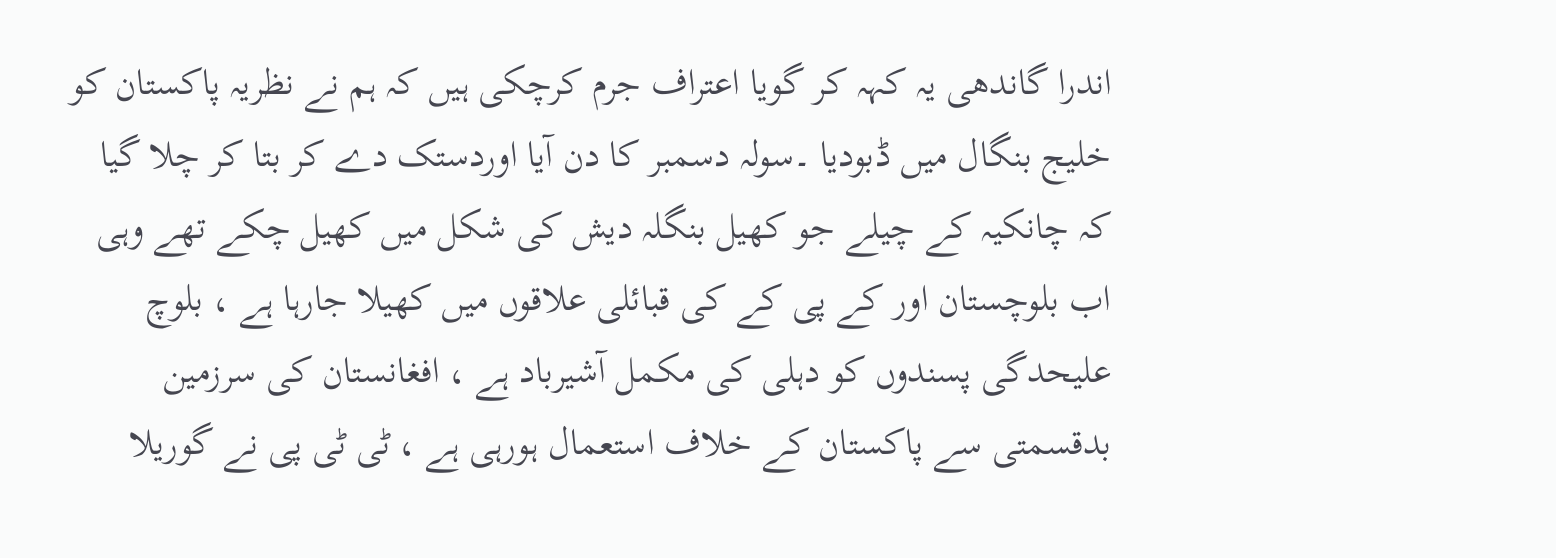اندرا گاندھی یہ کہہ کر گویا اعتراف جرم کرچکی ہیں کہ ہم نے نظریہ پاکستان کو خلیج بنگال میں ڈبودیا ۔سولہ دسمبر کا دن آیا اوردستک دے کر بتا کر چلا گیا کہ چانکیہ کے چیلے جو کھیل بنگلہ دیش کی شکل میں کھیل چکے تھے وہی اب بلوچستان اور کے پی کے کی قبائلی علاقوں میں کھیلا جارہا ہے ، بلوچ علیحدگی پسندوں کو دہلی کی مکمل آشیرباد ہے ، افغانستان کی سرزمین بدقسمتی سے پاکستان کے خلاف استعمال ہورہی ہے ، ٹی ٹی پی نے گوریلا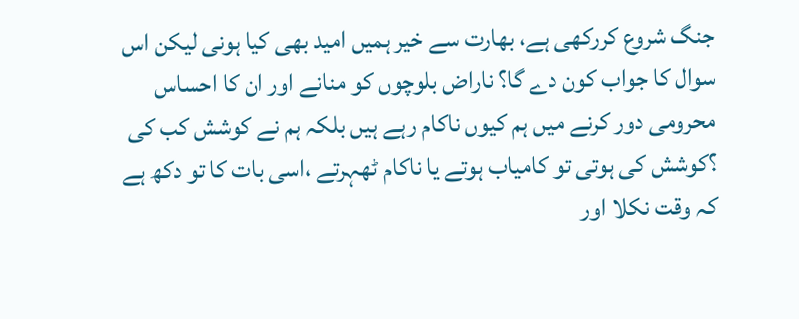جنگ شروع کررکھی ہے، بھارت سے خیر ہمیں امید بھی کیا ہونی لیکن اس سوال کا جواب کون دے گا؟ ناراض بلوچوں کو منانے اور ان کا احساس محرومی دور کرنے میں ہم کیوں ناکام رہے ہیں بلکہ ہم نے کوشش کب کی ؟کوشش کی ہوتی تو کامیاب ہوتے یا ناکام ٹھہرتے ،اسی بات کا تو دکھ ہے کہ وقت نکلا اور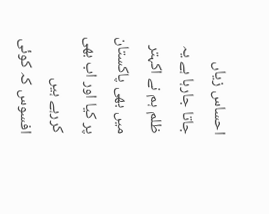احساس زیاں جاتا جارہا ہے یہ ظلم ہم نے اکہتر میں بھی پاکستان پر کیا اور اب بھی کررہے ہیں افسوس کہ کوئی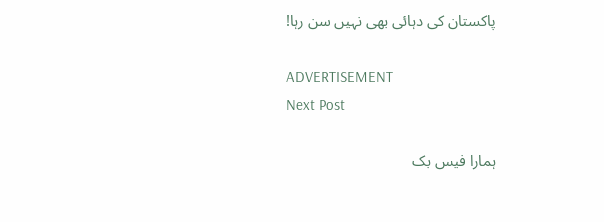پاکستان کی دہائی بھی نہیں سن رہا!

ADVERTISEMENT
Next Post

ہمارا فیس بک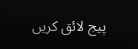پیج لائق کریں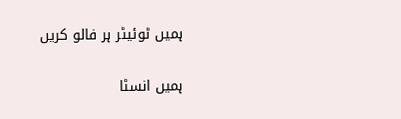ہمیں ٹوئیٹر ہر فالو کریں

ہمیں انسٹا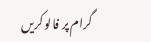گرام پر فالو کریں